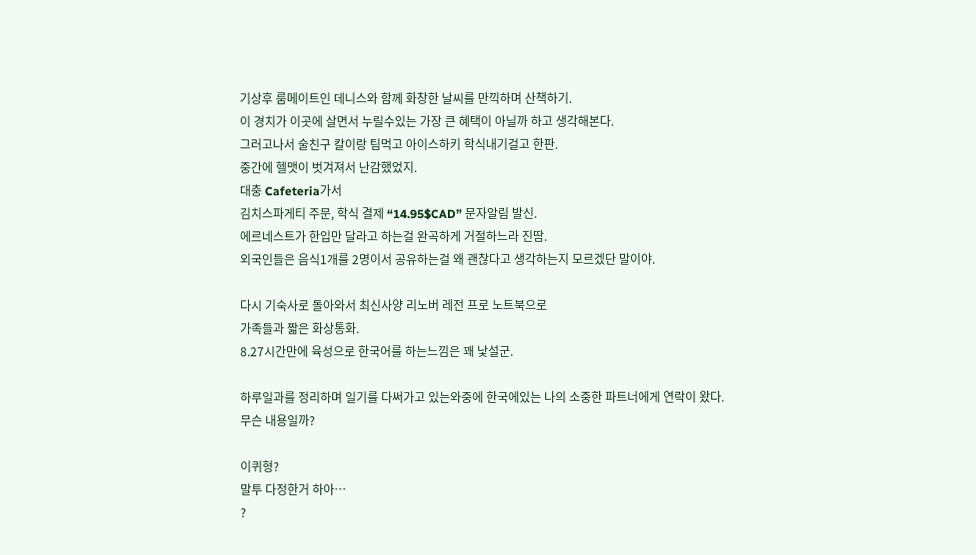기상후 룸메이트인 데니스와 함께 화창한 날씨를 만끽하며 산책하기.
이 경치가 이곳에 살면서 누릴수있는 가장 큰 혜택이 아닐까 하고 생각해본다.
그러고나서 술친구 칼이랑 팀먹고 아이스하키 학식내기걸고 한판.
중간에 헬맷이 벗겨져서 난감했었지.
대충 Cafeteria가서
김치스파게티 주문, 학식 결제 “14.95$CAD” 문자알림 발신.
에르네스트가 한입만 달라고 하는걸 완곡하게 거절하느라 진땀.
외국인들은 음식1개를 2명이서 공유하는걸 왜 괜찮다고 생각하는지 모르겠단 말이야.

다시 기숙사로 돌아와서 최신사양 리노버 레전 프로 노트북으로
가족들과 짧은 화상통화.
8.27시간만에 육성으로 한국어를 하는느낌은 꽤 낯설군.

하루일과를 정리하며 일기를 다써가고 있는와중에 한국에있는 나의 소중한 파트너에게 연락이 왔다.
무슨 내용일까?

이퀴형?
말투 다정한거 하아…
?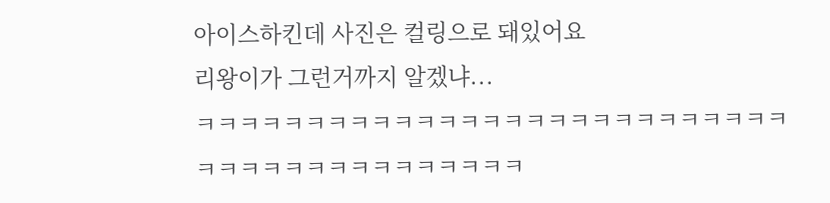아이스하킨데 사진은 컬링으로 돼있어요
리왕이가 그런거까지 알겠냐...
ㅋㅋㅋㅋㅋㅋㅋㅋㅋㅋㅋㅋㅋㅋㅋㅋㅋㅋㅋㅋㅋㅋㅋㅋㅋㅋㅋㅋㅋㅋㅋㅋㅋㅋㅋㅋㅋㅋㅋㅋㅋㅋ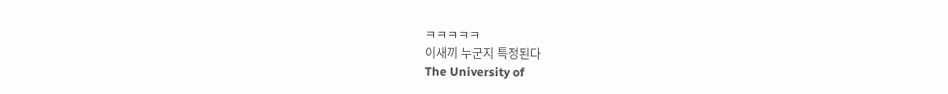ㅋㅋㅋㅋㅋ
이새끼 누군지 특정된다
The University of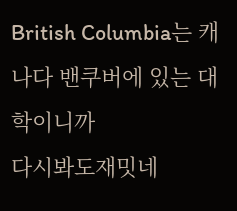British Columbia는 캐나다 밴쿠버에 있는 대학이니까
다시봐도재밋네